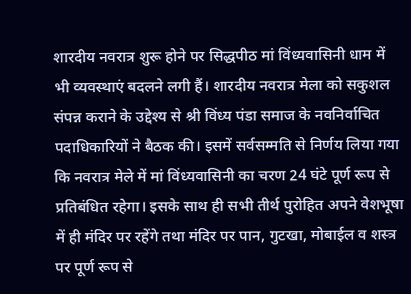शारदीय नवरात्र शुरू होने पर सिद्धपीठ मां विंध्यवासिनी धाम में भी व्यवस्थाएं बदलने लगी हैं। शारदीय नवरात्र मेला को सकुशल संपन्न कराने के उद्देश्य से श्री विंध्य पंडा समाज के नवनिर्वाचित पदाधिकारियों ने बैठक की। इसमें सर्वसम्मति से निर्णय लिया गया कि नवरात्र मेले में मां विंध्यवासिनी का चरण 24 घंटे पूर्ण रूप से प्रतिबंधित रहेगा। इसके साथ ही सभी तीर्थ पुरोहित अपने वेशभूषा में ही मंदिर पर रहेंगे तथा मंदिर पर पान, गुटखा, मोबाईल व शस्त्र पर पूर्ण रूप से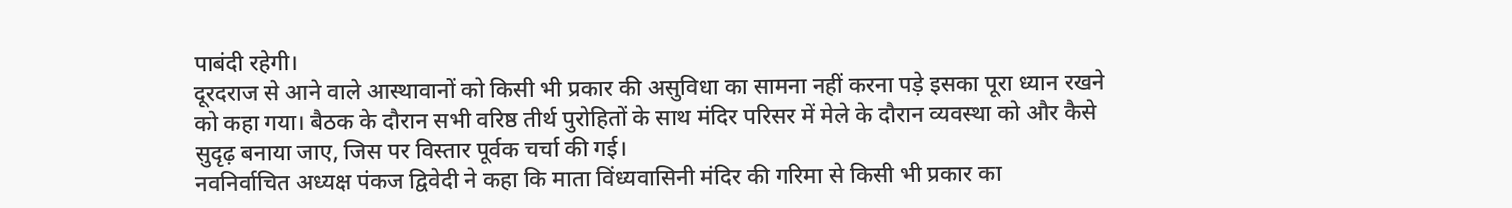पाबंदी रहेगी।
दूरदराज से आने वाले आस्थावानों को किसी भी प्रकार की असुविधा का सामना नहीं करना पड़े इसका पूरा ध्यान रखने को कहा गया। बैठक के दौरान सभी वरिष्ठ तीर्थ पुरोहितों के साथ मंदिर परिसर में मेले के दौरान व्यवस्था को और कैसे सुदृढ़ बनाया जाए, जिस पर विस्तार पूर्वक चर्चा की गई।
नवनिर्वाचित अध्यक्ष पंकज द्विवेदी ने कहा कि माता विंध्यवासिनी मंदिर की गरिमा से किसी भी प्रकार का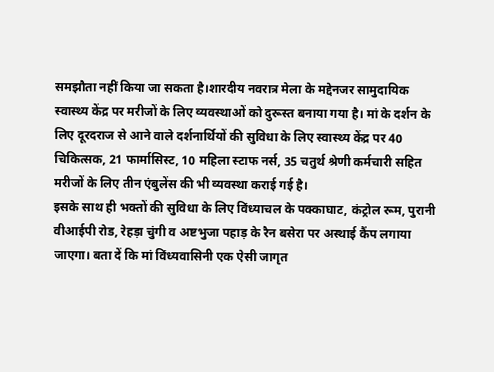समझौता नहीं किया जा सकता है।शारदीय नवरात्र मेला के मद्देनजर सामुदायिक स्वास्थ्य केंद्र पर मरीजों के लिए व्यवस्थाओं को दुरूस्त बनाया गया है। मां के दर्शन के लिए दूरदराज से आने वाले दर्शनार्थियों की सुविधा के लिए स्वास्थ्य केंद्र पर 40 चिकित्सक, 21 फार्मासिस्ट, 10 महिला स्टाफ नर्स, 35 चतुर्थ श्रेणी कर्मचारी सहित मरीजों के लिए तीन एंबुलेंस की भी व्यवस्था कराई गई है।
इसके साथ ही भक्तों की सुविधा के लिए विंध्याचल के पक्काघाट, कंट्रोल रूम, पुरानी वीआईपी रोड, रेहड़ा चुंगी व अष्टभुजा पहाड़ के रैन बसेरा पर अस्थाई कैंप लगाया जाएगा। बता दें कि मां विंध्यवासिनी एक ऐसी जागृत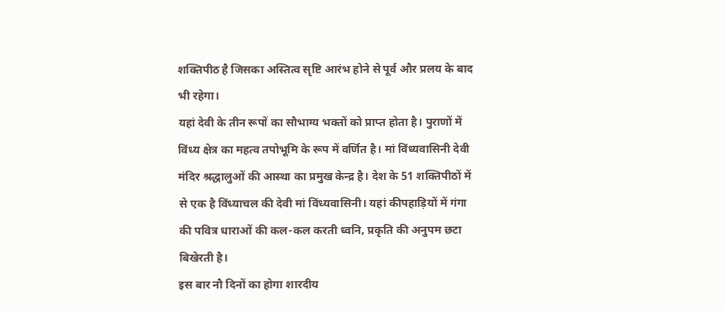शक्तिपीठ है जिसका अस्तित्व सृष्टि आरंभ होने से पूर्व और प्रलय के बाद भी रहेगा।
यहां देवी के तीन रूपों का सौभाग्य भक्तों को प्राप्त होता है। पुराणों में विंध्य क्षेत्र का महत्व तपोभूमि के रूप में वर्णित है। मां विंध्यवासिनी देवी मंदिर श्रद्धालुओं की आस्था का प्रमुख केन्द्र है। देश के 51 शक्तिपीठों में से एक है विंध्याचल की देवी मां विंध्यवासिनी। यहां कीपहाड़ियों में गंगा की पवित्र धाराओं की कल-कल करती ध्वनि, प्रकृति की अनुपम छटा बिखेरती है।
इस बार नौ दिनों का होगा शारदीय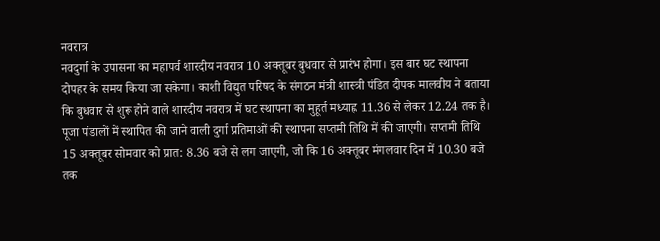नवरात्र
नवदुर्गा के उपासना का महापर्व शारदीय नवरात्र 10 अक्तूबर बुधवार से प्रारंभ होगा। इस बार घट स्थापना दोपहर के समय किया जा सकेगा। काशी विद्युत परिषद के संगठन मंत्री शास्त्री पंडित दीपक मालवीय ने बताया कि बुधवार से शुरू होने वाले शारदीय नवरात्र में घट स्थापना का मुहूर्त मध्याह्न 11.36 से लेकर 12.24 तक है।
पूजा पंडालों में स्थापित की जाने वाली दुर्गा प्रतिमाओं की स्थापना सप्तमी तिथि में की जाएगी। सप्तमी तिथि 15 अक्तूबर सोमवार को प्रात: 8.36 बजे से लग जाएगी, जो कि 16 अक्तूबर मंगलवार दिन में 10.30 बजे तक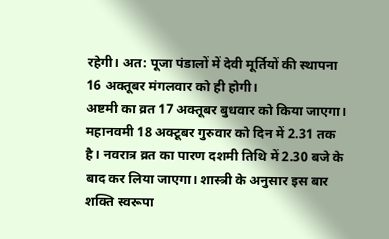रहेगी। अत: पूजा पंडालों में देवी मूर्तियों की स्थापना 16 अक्तूबर मंगलवार को ही होगी।
अष्टमी का व्रत 17 अक्तूबर बुधवार को किया जाएगा। महानवमी 18 अक्टूबर गुरुवार को दिन में 2.31 तक है। नवरात्र व्रत का पारण दशमी तिथि में 2.30 बजे के बाद कर लिया जाएगा। शास्त्री के अनुसार इस बार शक्ति स्वरूपा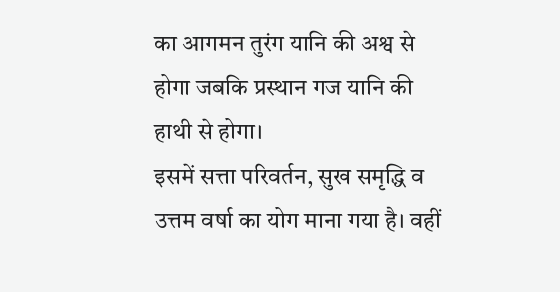का आगमन तुरंग यानि की अश्व से होगा जबकि प्रस्थान गज यानि की हाथी से होगा।
इसमें सत्ता परिवर्तन, सुख समृद्धि व उत्तम वर्षा का योग माना गया है। वहीं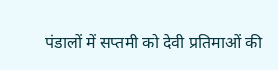पंडालों में सप्तमी को देवी प्रतिमाओं की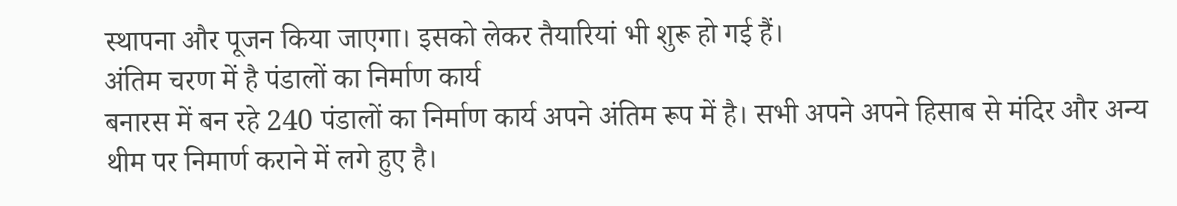स्थापना और पूजन किया जाएगा। इसको लेकर तैयारियां भी शुरू हो गई हैं।
अंतिम चरण में है पंडालों का निर्माण कार्य
बनारस में बन रहे 240 पंडालों का निर्माण कार्य अपने अंतिम रूप में है। सभी अपने अपने हिसाब से मंदिर और अन्य थीम पर निमार्ण कराने में लगे हुए है।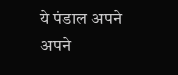ये पंडाल अपने अपने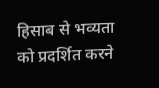हिसाब से भव्यता को प्रदर्शित करने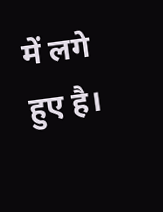में लगे हुए है।